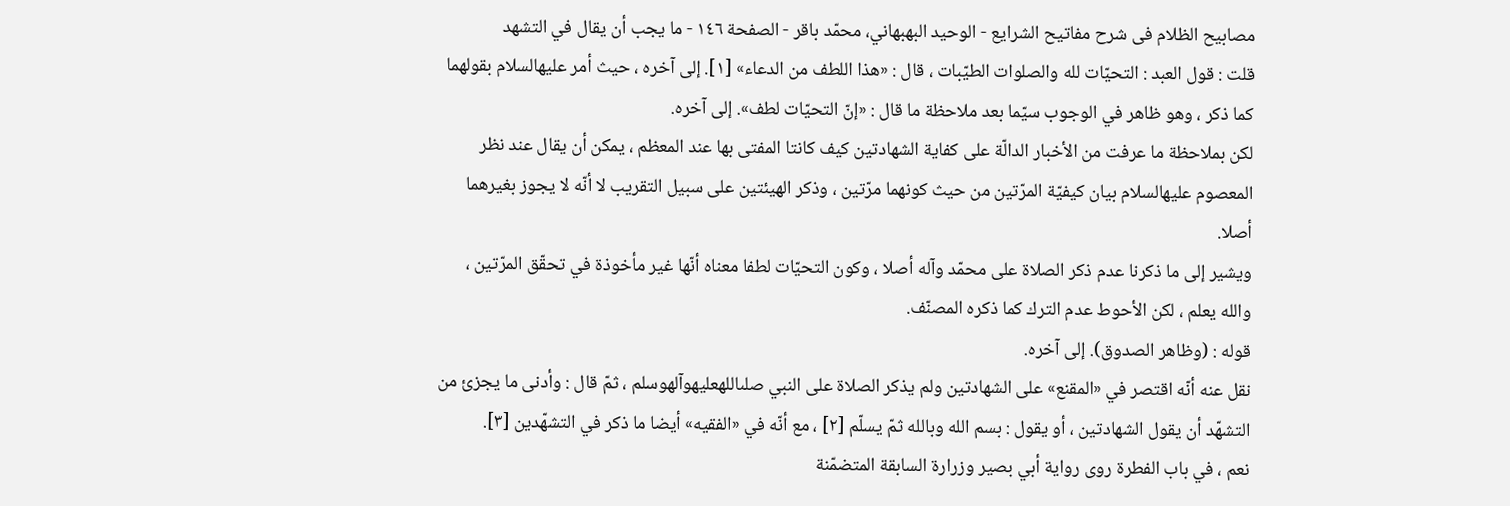مصابيح الظلام فی شرح مفاتیح الشرایع - الوحيد البهبهاني، محمّد باقر - الصفحة ١٤٦ - ما يجب أن يقال في التشهد
قلت : قول العبد : التحيّات لله والصلوات الطيّبات ، قال : «هذا اللطف من الدعاء» [١]. إلى آخره ، حيث أمر عليهالسلام بقولهما كما ذكر ، وهو ظاهر في الوجوب سيّما بعد ملاحظة ما قال : «إنّ التحيّات لطف». إلى آخره.
لكن بملاحظة ما عرفت من الأخبار الدالّة على كفاية الشهادتين كيف كانتا المفتى بها عند المعظم ، يمكن أن يقال عند نظر المعصوم عليهالسلام بيان كيفيّة المرّتين من حيث كونهما مرّتين ، وذكر الهيئتين على سبيل التقريب لا أنّه لا يجوز بغيرهما أصلا.
ويشير إلى ما ذكرنا عدم ذكر الصلاة على محمّد وآله أصلا ، وكون التحيّات لطفا معناه أنّها غير مأخوذة في تحقّق المرّتين ، والله يعلم ، لكن الأحوط عدم الترك كما ذكره المصنّف.
قوله : (وظاهر الصدوق). إلى آخره.
نقل عنه أنّه اقتصر في «المقنع» على الشهادتين ولم يذكر الصلاة على النبي صلىاللهعليهوآلهوسلم ، ثمّ قال : وأدنى ما يجزئ من التشهّد أن يقول الشهادتين ، أو يقول : بسم الله وبالله ثمّ يسلّم [٢] ، مع أنّه في «الفقيه» أيضا ما ذكر في التشهّدين [٣].
نعم ، في باب الفطرة روى رواية أبي بصير وزرارة السابقة المتضمّنة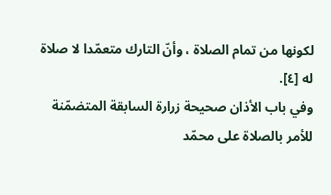لكونها من تمام الصلاة ، وأنّ التارك متعمّدا لا صلاة له [٤].
وفي باب الأذان صحيحة زرارة السابقة المتضمّنة للأمر بالصلاة على محمّد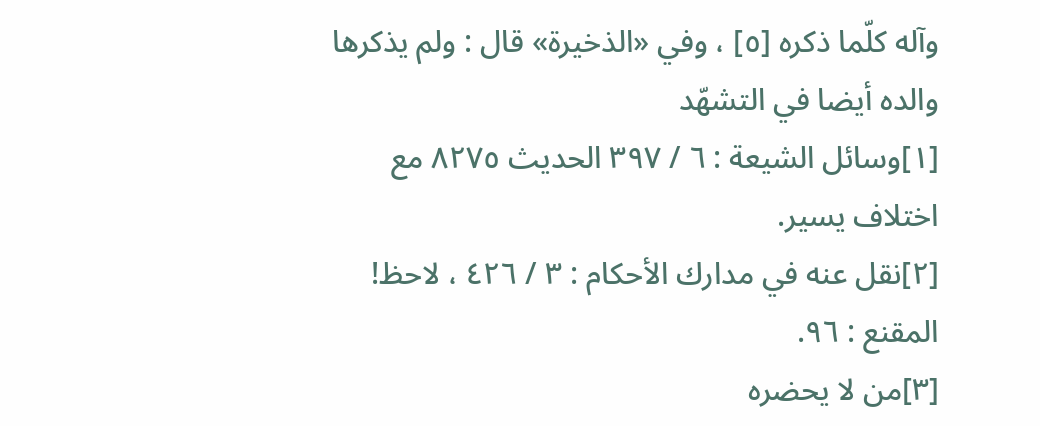وآله كلّما ذكره [٥] ، وفي «الذخيرة» قال : ولم يذكرها والده أيضا في التشهّد
[١]وسائل الشيعة : ٦ / ٣٩٧ الحديث ٨٢٧٥ مع اختلاف يسير.
[٢]نقل عنه في مدارك الأحكام : ٣ / ٤٢٦ ، لاحظ! المقنع : ٩٦.
[٣]من لا يحضره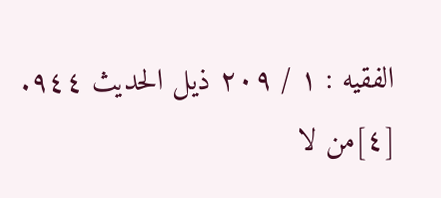الفقيه : ١ / ٢٠٩ ذيل الحديث ٩٤٤.
[٤]من لا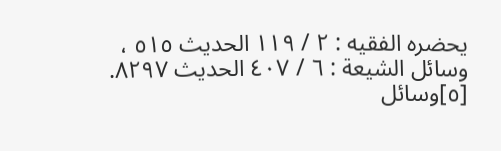يحضره الفقيه : ٢ / ١١٩ الحديث ٥١٥ ، وسائل الشيعة : ٦ / ٤٠٧ الحديث ٨٢٩٧.
[٥]وسائل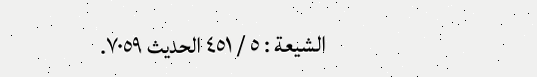الشيعة : ٥ / ٤٥١ الحديث ٧٠٥٩.